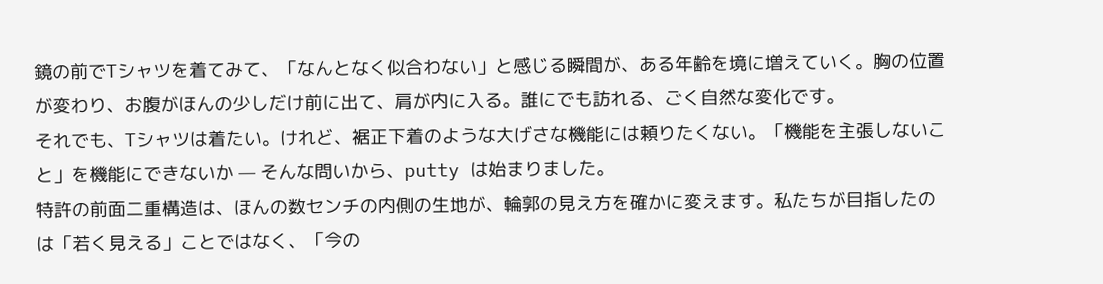鏡の前でTシャツを着てみて、「なんとなく似合わない」と感じる瞬間が、ある年齢を境に増えていく。胸の位置が変わり、お腹がほんの少しだけ前に出て、肩が内に入る。誰にでも訪れる、ごく自然な変化です。
それでも、Tシャツは着たい。けれど、裾正下着のような大げさな機能には頼りたくない。「機能を主張しないこと」を機能にできないか — そんな問いから、putty は始まりました。
特許の前面二重構造は、ほんの数センチの内側の生地が、輪郭の見え方を確かに変えます。私たちが目指したのは「若く見える」ことではなく、「今の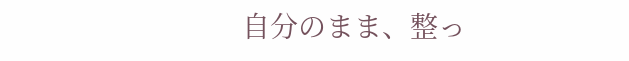自分のまま、整っ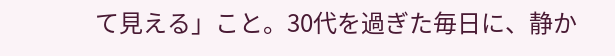て見える」こと。30代を過ぎた毎日に、静か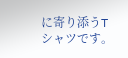に寄り添うTシャツです。